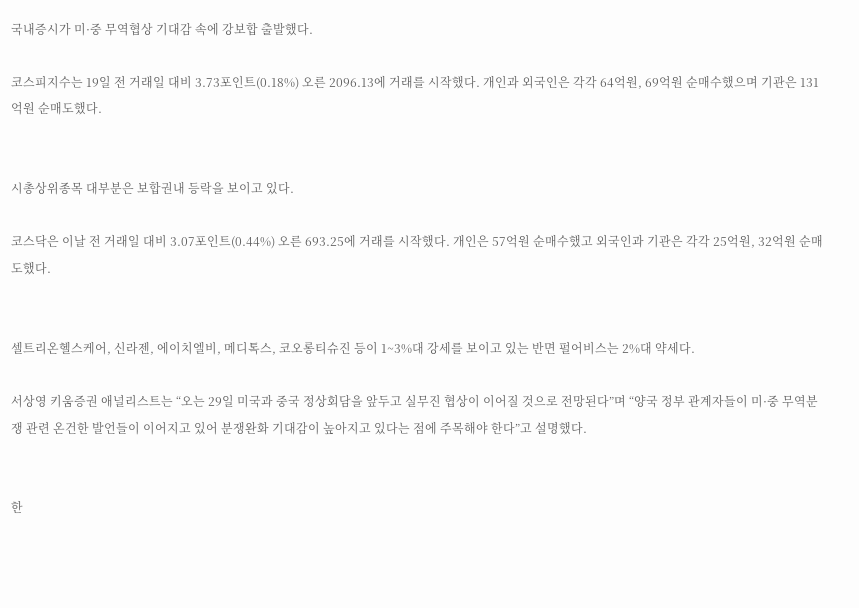국내증시가 미·중 무역협상 기대감 속에 강보합 출발했다.

코스피지수는 19일 전 거래일 대비 3.73포인트(0.18%) 오른 2096.13에 거래를 시작했다. 개인과 외국인은 각각 64억원, 69억원 순매수했으며 기관은 131억원 순매도했다.


시총상위종목 대부분은 보합권내 등락을 보이고 있다.

코스닥은 이날 전 거래일 대비 3.07포인트(0.44%) 오른 693.25에 거래를 시작했다. 개인은 57억원 순매수했고 외국인과 기관은 각각 25억원, 32억원 순매도했다.


셀트리온헬스케어, 신라젠, 에이치엘비, 메디톡스, 코오롱티슈진 등이 1~3%대 강세를 보이고 있는 반면 펄어비스는 2%대 약세다.

서상영 키움증권 애널리스트는 “오는 29일 미국과 중국 정상회담을 앞두고 실무진 협상이 이어질 것으로 전망된다”며 “양국 정부 관계자들이 미·중 무역분쟁 관련 온건한 발언들이 이어지고 있어 분쟁완화 기대감이 높아지고 있다는 점에 주목해야 한다”고 설명했다.


한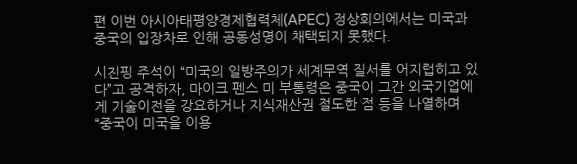편 이번 아시아태평양경제협력체(APEC) 정상회의에서는 미국과 중국의 입장차로 인해 공동성명이 채택되지 못했다.

시진핑 주석이 “미국의 일방주의가 세계무역 질서를 어지럽히고 있다”고 공격하자, 마이크 펜스 미 부통령은 중국이 그간 외국기업에게 기술이전을 강요하거나 지식재산권 절도한 점 등을 나열하며 “중국이 미국을 이용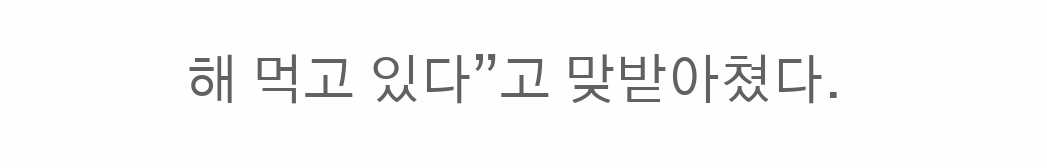해 먹고 있다”고 맞받아쳤다.